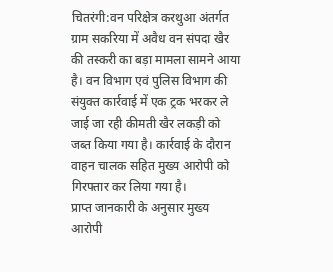चितरंगी:वन परिक्षेत्र करथुआ अंतर्गत ग्राम सकरिया में अवैध वन संपदा खैर की तस्करी का बड़ा मामला सामने आया है। वन विभाग एवं पुलिस विभाग की संयुक्त कार्रवाई में एक ट्रक भरकर ले जाई जा रही कीमती खैर लकड़ी को जब्त किया गया है। कार्रवाई के दौरान वाहन चालक सहित मुख्य आरोपी को गिरफ्तार कर लिया गया है।
प्राप्त जानकारी के अनुसार मुख्य आरोपी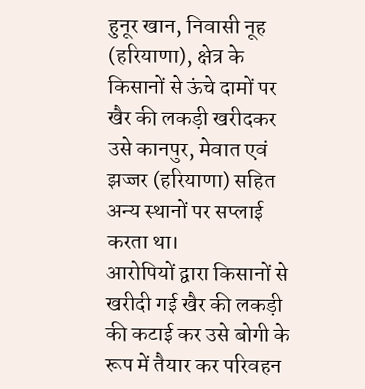हुनूर खान, निवासी नूह (हरियाणा), क्षेत्र के किसानों से ऊंचे दामों पर खैर की लकड़ी खरीदकर उसे कानपुर, मेवात एवं झज्जर (हरियाणा) सहित अन्य स्थानों पर सप्लाई करता था।
आरोपियों द्वारा किसानों से खरीदी गई खैर की लकड़ी की कटाई कर उसे बोगी के रूप में तैयार कर परिवहन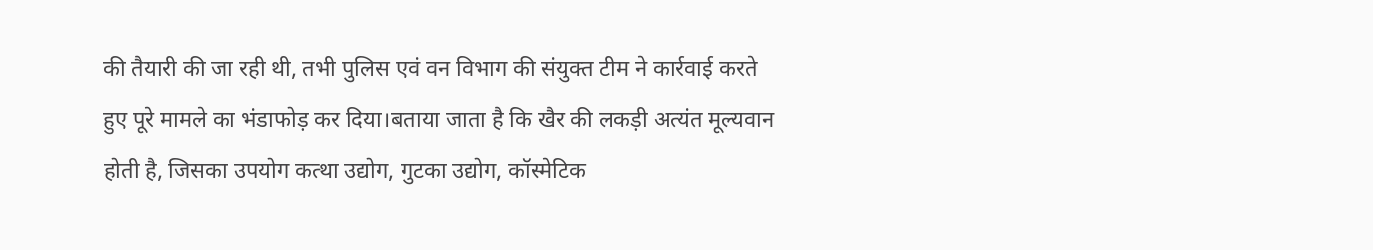की तैयारी की जा रही थी, तभी पुलिस एवं वन विभाग की संयुक्त टीम ने कार्रवाई करते हुए पूरे मामले का भंडाफोड़ कर दिया।बताया जाता है कि खैर की लकड़ी अत्यंत मूल्यवान होती है, जिसका उपयोग कत्था उद्योग, गुटका उद्योग, कॉस्मेटिक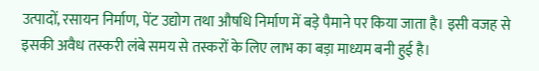उत्पादों, रसायन निर्माण, पेंट उद्योग तथा औषधि निर्माण में बड़े पैमाने पर किया जाता है। इसी वजह से इसकी अवैध तस्करी लंबे समय से तस्करों के लिए लाभ का बड़ा माध्यम बनी हुई है।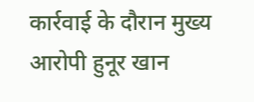कार्रवाई के दौरान मुख्य आरोपी हुनूर खान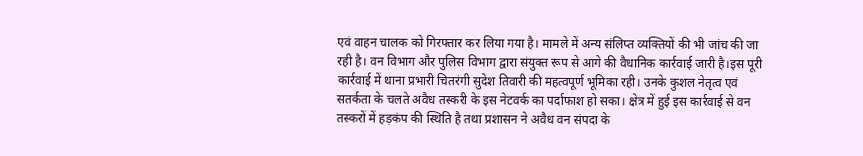एवं वाहन चालक को गिरफ्तार कर लिया गया है। मामले में अन्य संलिप्त व्यक्तियों की भी जांच की जा रही है। वन विभाग और पुलिस विभाग द्वारा संयुक्त रूप से आगे की वैधानिक कार्रवाई जारी है।इस पूरी कार्रवाई में थाना प्रभारी चितरंगी सुदेश तिवारी की महत्वपूर्ण भूमिका रही। उनके कुशल नेतृत्व एवं सतर्कता के चलते अवैध तस्करी के इस नेटवर्क का पर्दाफाश हो सका। क्षेत्र में हुई इस कार्रवाई से वन तस्करों में हड़कंप की स्थिति है तथा प्रशासन ने अवैध वन संपदा के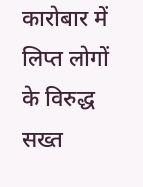कारोबार में लिप्त लोगों के विरुद्ध सख्त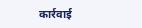कार्रवाई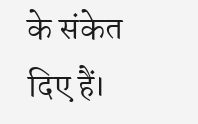के संकेत दिए हैं।